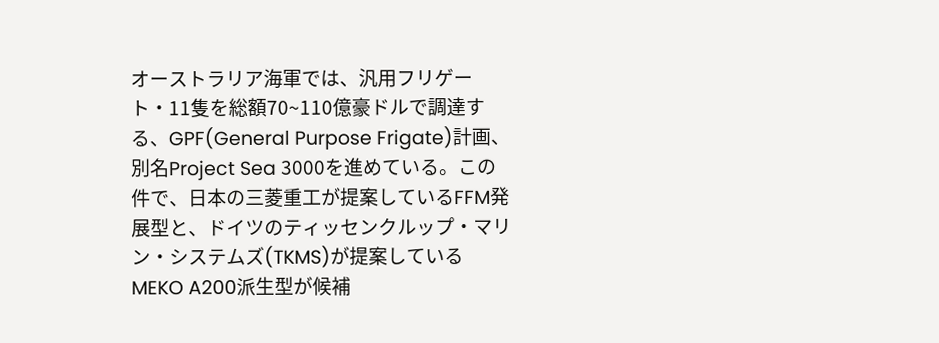オーストラリア海軍では、汎用フリゲート・11隻を総額70~110億豪ドルで調達する、GPF(General Purpose Frigate)計画、別名Project Sea 3000を進めている。この件で、日本の三菱重工が提案しているFFM発展型と、ドイツのティッセンクルップ・マリン・システムズ(TKMS)が提案しているMEKO A200派生型が候補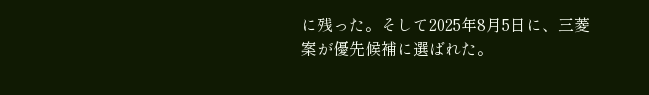に残った。そして2025年8月5日に、三菱案が優先候補に選ばれた。